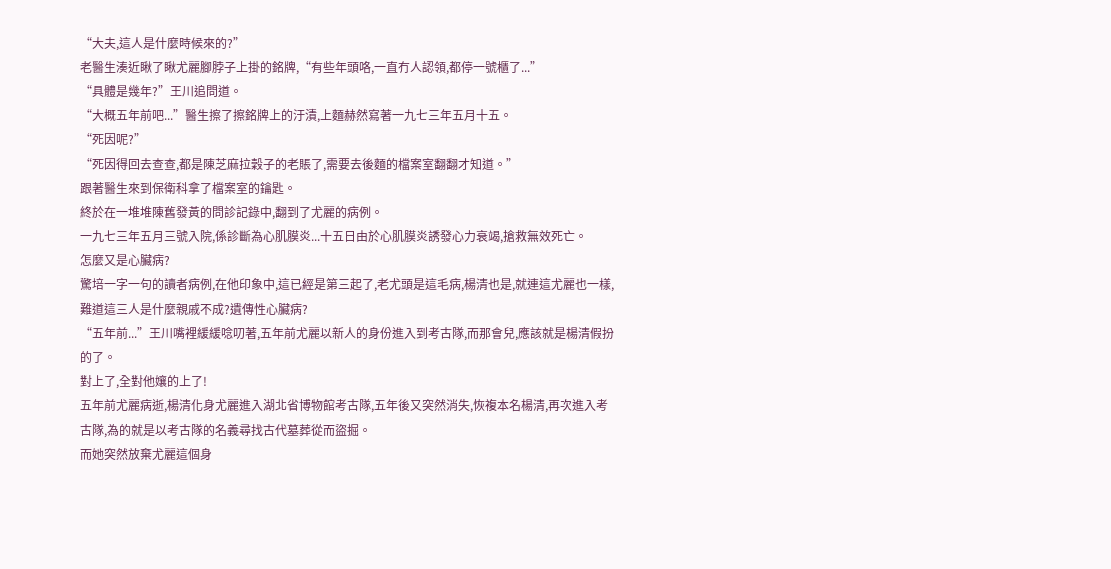“大夫,這人是什麼時候來的?”
老醫生湊近瞅了瞅尤麗腳脖子上掛的銘牌,“有些年頭咯,一直冇人認領,都停一號櫃了...”
“具體是幾年?”王川追問道。
“大概五年前吧...”醫生擦了擦銘牌上的汙漬,上麵赫然寫著一九七三年五月十五。
“死因呢?”
“死因得回去查查,都是陳芝麻拉穀子的老賬了,需要去後麵的檔案室翻翻才知道。”
跟著醫生來到保衛科拿了檔案室的鑰匙。
終於在一堆堆陳舊發黃的問診記錄中,翻到了尤麗的病例。
一九七三年五月三號入院,係診斷為心肌膜炎...十五日由於心肌膜炎誘發心力衰竭,搶救無效死亡。
怎麼又是心臟病?
驚培一字一句的讀者病例,在他印象中,這已經是第三起了,老尤頭是這毛病,楊清也是,就連這尤麗也一樣,難道這三人是什麼親戚不成?遺傳性心臟病?
“五年前...”王川嘴裡緩緩唸叨著,五年前尤麗以新人的身份進入到考古隊,而那會兒,應該就是楊清假扮的了。
對上了,全對他孃的上了!
五年前尤麗病逝,楊清化身尤麗進入湖北省博物館考古隊,五年後又突然消失,恢複本名楊清,再次進入考古隊,為的就是以考古隊的名義尋找古代墓葬從而盜掘。
而她突然放棄尤麗這個身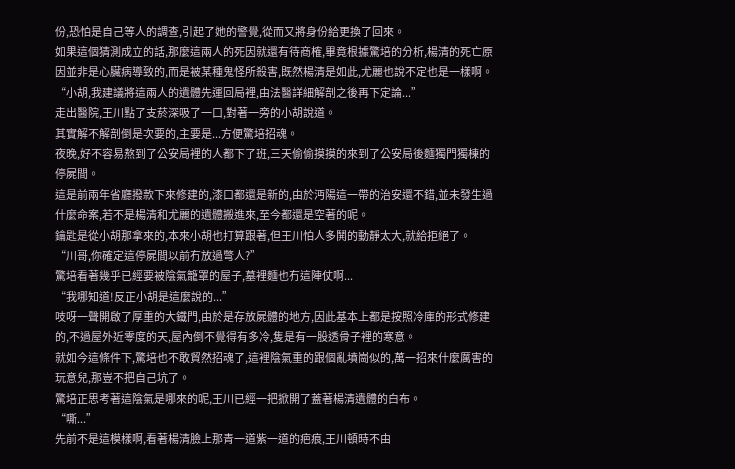份,恐怕是自己等人的調查,引起了她的警覺,從而又將身份給更換了回來。
如果這個猜測成立的話,那麼這兩人的死因就還有待商榷,畢竟根據驚培的分析,楊清的死亡原因並非是心臟病導致的,而是被某種鬼怪所殺害,既然楊清是如此,尤麗也說不定也是一樣啊。
“小胡,我建議將這兩人的遺體先運回局裡,由法醫詳細解剖之後再下定論...”
走出醫院,王川點了支菸深吸了一口,對著一旁的小胡說道。
其實解不解剖倒是次要的,主要是...方便驚培招魂。
夜晚,好不容易熬到了公安局裡的人都下了班,三天偷偷摸摸的來到了公安局後麵獨門獨棟的停屍間。
這是前兩年省廳撥款下來修建的,漆口都還是新的,由於沔陽這一帶的治安還不錯,並未發生過什麼命案,若不是楊清和尤麗的遺體搬進來,至今都還是空著的呢。
鑰匙是從小胡那拿來的,本來小胡也打算跟著,但王川怕人多鬨的動靜太大,就給拒絕了。
“川哥,你確定這停屍間以前冇放過彆人?”
驚培看著幾乎已經要被陰氣籠罩的屋子,墓裡麵也冇這陣仗啊...
“我哪知道!反正小胡是這麼說的...”
吱呀一聲開啟了厚重的大鐵門,由於是存放屍體的地方,因此基本上都是按照冷庫的形式修建的,不過屋外近零度的天,屋內倒不覺得有多冷,隻是有一股透骨子裡的寒意。
就如今這條件下,驚培也不敢貿然招魂了,這裡陰氣重的跟個亂墳崗似的,萬一招來什麼厲害的玩意兒,那豈不把自己坑了。
驚培正思考著這陰氣是哪來的呢,王川已經一把掀開了蓋著楊清遺體的白布。
“嘶...”
先前不是這模樣啊,看著楊清臉上那青一道紫一道的疤痕,王川頓時不由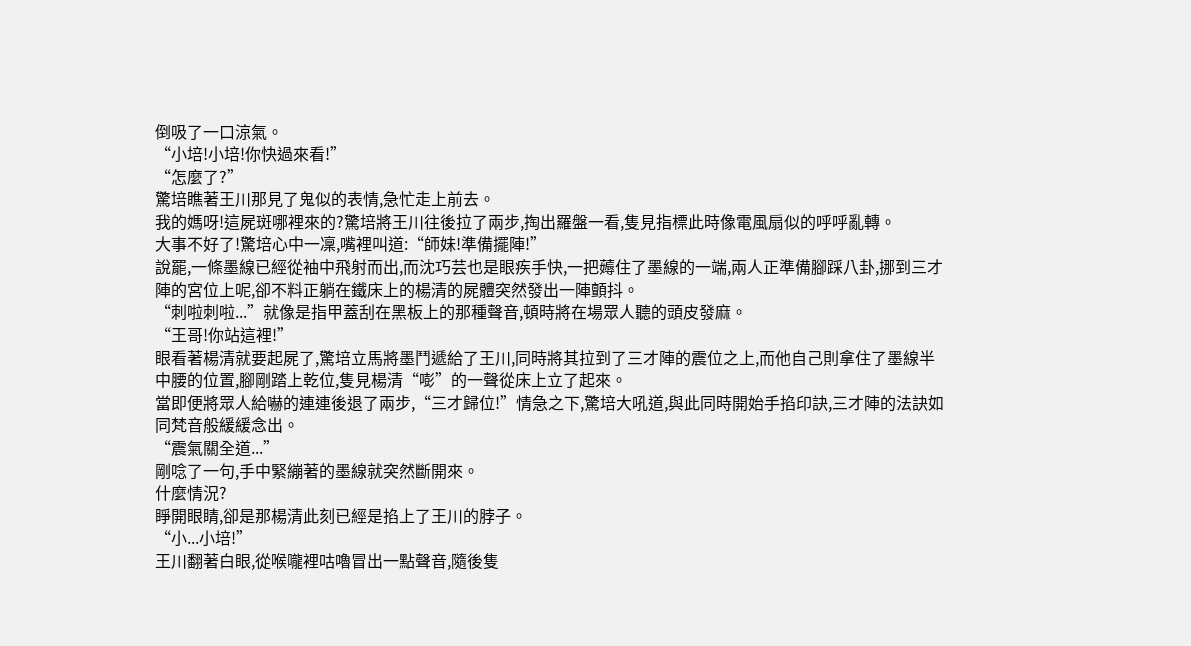倒吸了一口涼氣。
“小培!小培!你快過來看!”
“怎麼了?”
驚培瞧著王川那見了鬼似的表情,急忙走上前去。
我的媽呀!這屍斑哪裡來的?驚培將王川往後拉了兩步,掏出羅盤一看,隻見指標此時像電風扇似的呼呼亂轉。
大事不好了!驚培心中一凜,嘴裡叫道:“師妹!準備擺陣!”
說罷,一條墨線已經從袖中飛射而出,而沈巧芸也是眼疾手快,一把薅住了墨線的一端,兩人正準備腳踩八卦,挪到三才陣的宮位上呢,卻不料正躺在鐵床上的楊清的屍體突然發出一陣顫抖。
“刺啦刺啦...”就像是指甲蓋刮在黑板上的那種聲音,頓時將在場眾人聽的頭皮發麻。
“王哥!你站這裡!”
眼看著楊清就要起屍了,驚培立馬將墨鬥遞給了王川,同時將其拉到了三才陣的震位之上,而他自己則拿住了墨線半中腰的位置,腳剛踏上乾位,隻見楊清“嘭”的一聲從床上立了起來。
當即便將眾人給嚇的連連後退了兩步,“三才歸位!”情急之下,驚培大吼道,與此同時開始手掐印訣,三才陣的法訣如同梵音般緩緩念出。
“震氣關全道...”
剛唸了一句,手中緊繃著的墨線就突然斷開來。
什麼情況?
睜開眼睛,卻是那楊清此刻已經是掐上了王川的脖子。
“小...小培!”
王川翻著白眼,從喉嚨裡咕嚕冒出一點聲音,隨後隻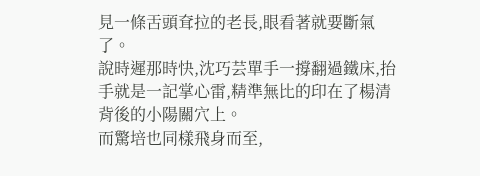見一條舌頭耷拉的老長,眼看著就要斷氣了。
說時遲那時快,沈巧芸單手一撐翻過鐵床,抬手就是一記掌心雷,精準無比的印在了楊清背後的小陽關穴上。
而驚培也同樣飛身而至,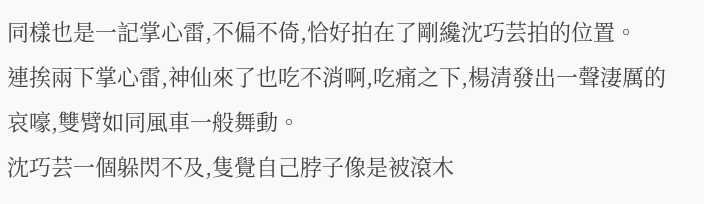同樣也是一記掌心雷,不偏不倚,恰好拍在了剛纔沈巧芸拍的位置。
連挨兩下掌心雷,神仙來了也吃不消啊,吃痛之下,楊清發出一聲淒厲的哀嚎,雙臂如同風車一般舞動。
沈巧芸一個躲閃不及,隻覺自己脖子像是被滾木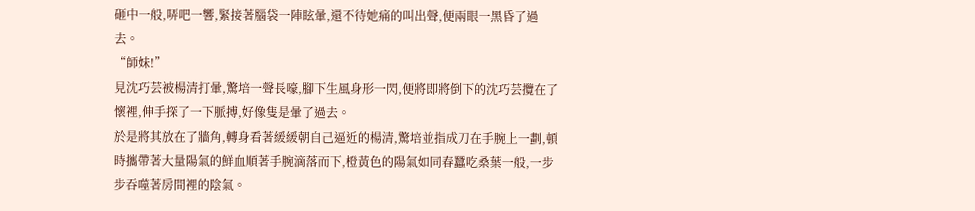砸中一般,哢吧一響,緊接著腦袋一陣眩暈,還不待她痛的叫出聲,便兩眼一黑昏了過去。
“師妹!”
見沈巧芸被楊清打暈,驚培一聲長嚎,腳下生風身形一閃,便將即將倒下的沈巧芸攬在了懷裡,伸手探了一下脈搏,好像隻是暈了過去。
於是將其放在了牆角,轉身看著緩緩朝自己逼近的楊清,驚培並指成刀在手腕上一劃,頓時攜帶著大量陽氣的鮮血順著手腕滴落而下,橙黃色的陽氣如同春蠶吃桑葉一般,一步步吞噬著房間裡的陰氣。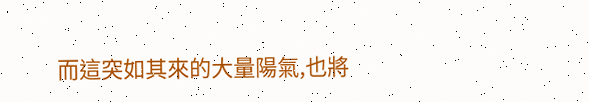而這突如其來的大量陽氣,也將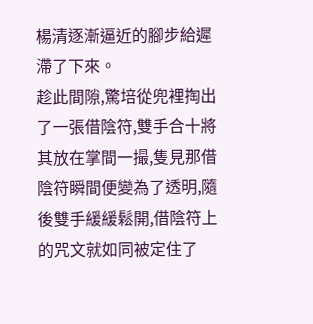楊清逐漸逼近的腳步給遲滯了下來。
趁此間隙,驚培從兜裡掏出了一張借陰符,雙手合十將其放在掌間一撮,隻見那借陰符瞬間便變為了透明,隨後雙手緩緩鬆開,借陰符上的咒文就如同被定住了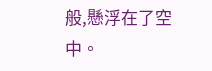般,懸浮在了空中。